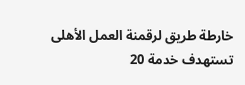خارطة طريق لرقمنة العمل الأهلى تستهدف خدمة 20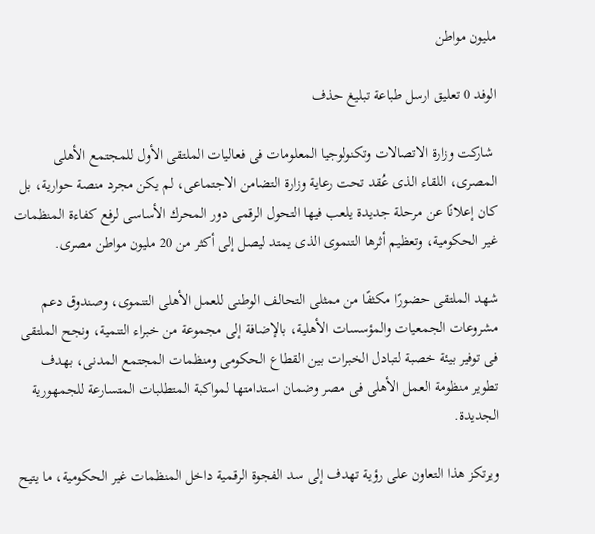مليون مواطن

الوفد 0 تعليق ارسل طباعة تبليغ حذف

 شاركت وزارة الاتصالات وتكنولوجيا المعلومات فى فعاليات الملتقى الأول للمجتمع الأهلى المصرى، اللقاء الذى عُقد تحت رعاية وزارة التضامن الاجتماعى، لم يكن مجرد منصة حوارية، بل كان إعلانًا عن مرحلة جديدة يلعب فيها التحول الرقمى دور المحرك الأساسى لرفع كفاءة المنظمات غير الحكومية، وتعظيم أثرها التنموى الذى يمتد ليصل إلى أكثر من 20 مليون مواطن مصرى.

شهد الملتقى حضورًا مكثفًا من ممثلى التحالف الوطنى للعمل الأهلى التنموى، وصندوق دعم مشروعات الجمعيات والمؤسسات الأهلية، بالإضافة إلى مجموعة من خبراء التنمية، ونجح الملتقى فى توفير بيئة خصبة لتبادل الخبرات بين القطاع الحكومى ومنظمات المجتمع المدنى، بهدف تطوير منظومة العمل الأهلى فى مصر وضمان استدامتها لمواكبة المتطلبات المتسارعة للجمهورية الجديدة.

ويرتكز هذا التعاون على رؤية تهدف إلى سد الفجوة الرقمية داخل المنظمات غير الحكومية، ما يتيح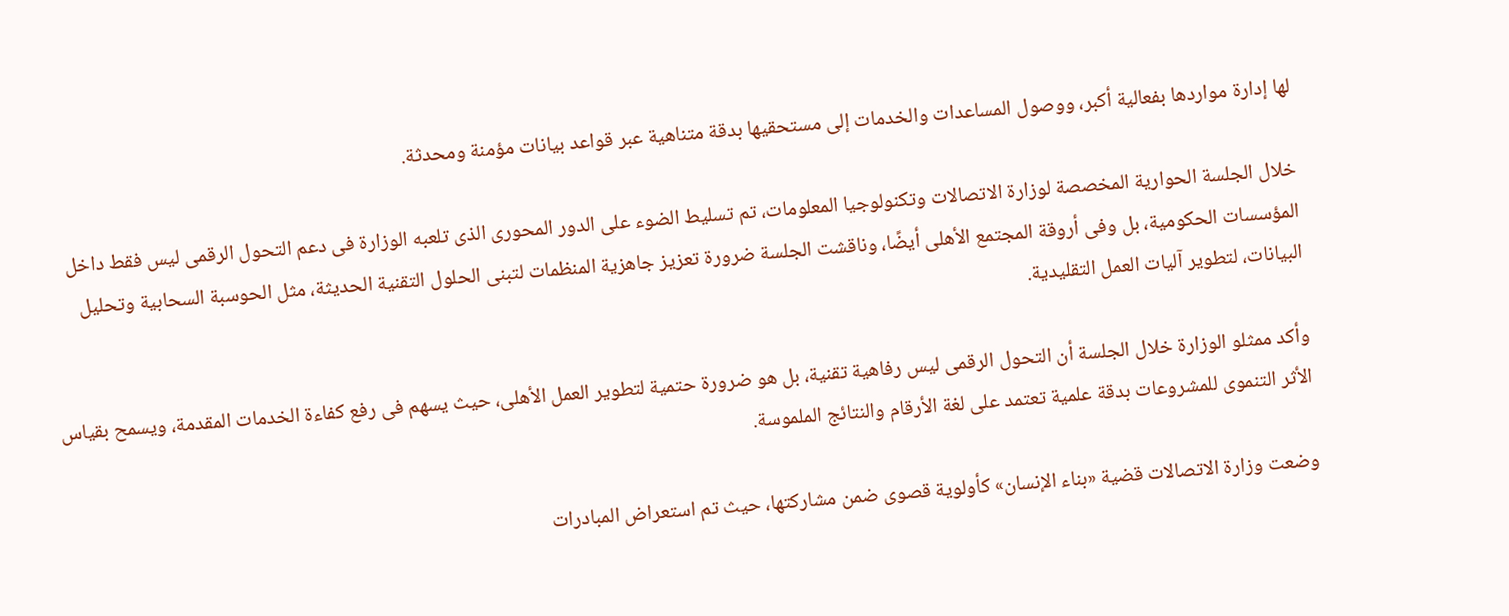لها إدارة مواردها بفعالية أكبر، ووصول المساعدات والخدمات إلى مستحقيها بدقة متناهية عبر قواعد بيانات مؤمنة ومحدثة.

خلال الجلسة الحوارية المخصصة لوزارة الاتصالات وتكنولوجيا المعلومات، تم تسليط الضوء على الدور المحورى الذى تلعبه الوزارة فى دعم التحول الرقمى ليس فقط داخل المؤسسات الحكومية، بل وفى أروقة المجتمع الأهلى أيضًا، وناقشت الجلسة ضرورة تعزيز جاهزية المنظمات لتبنى الحلول التقنية الحديثة، مثل الحوسبة السحابية وتحليل البيانات، لتطوير آليات العمل التقليدية.

وأكد ممثلو الوزارة خلال الجلسة أن التحول الرقمى ليس رفاهية تقنية، بل هو ضرورة حتمية لتطوير العمل الأهلى، حيث يسهم فى رفع كفاءة الخدمات المقدمة، ويسمح بقياس الأثر التنموى للمشروعات بدقة علمية تعتمد على لغة الأرقام والنتائج الملموسة.

وضعت وزارة الاتصالات قضية «بناء الإنسان» كأولوية قصوى ضمن مشاركتها، حيث تم استعراض المبادرات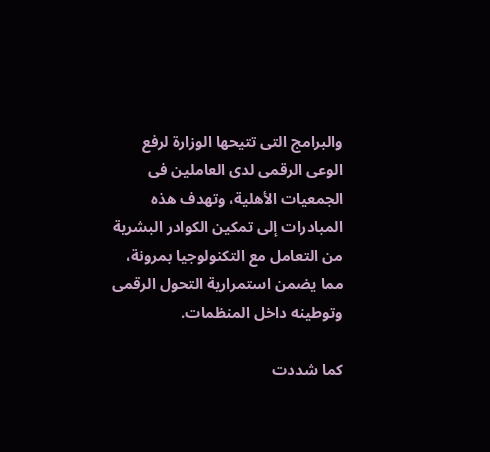والبرامج التى تتيحها الوزارة لرفع الوعى الرقمى لدى العاملين فى الجمعيات الأهلية، وتهدف هذه المبادرات إلى تمكين الكوادر البشرية من التعامل مع التكنولوجيا بمرونة، مما يضمن استمرارية التحول الرقمى وتوطينه داخل المنظمات.

كما شددت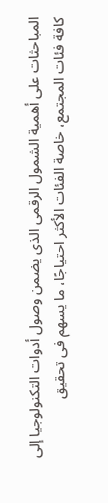المباحثات على أهمية الشمول الرقمى الذى يضمن وصول أدوات التكنولوجيا إلى كافة فئات المجتمع، خاصة الفئات الأكثر احتياجًا، ما يسهم فى تحقيق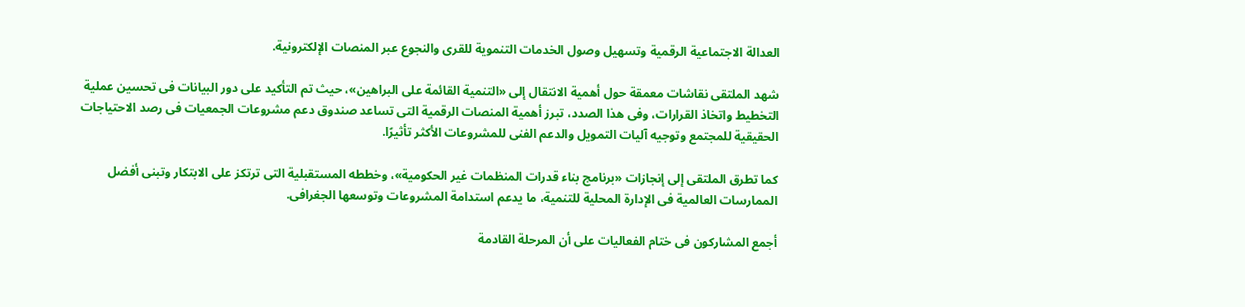العدالة الاجتماعية الرقمية وتسهيل وصول الخدمات التنموية للقرى والنجوع عبر المنصات الإلكترونية.

شهد الملتقى نقاشات معمقة حول أهمية الانتقال إلى «التنمية القائمة على البراهين»، حيث تم التأكيد على دور البيانات فى تحسين عملية التخطيط واتخاذ القرارات، وفى هذا الصدد، تبرز أهمية المنصات الرقمية التى تساعد صندوق دعم مشروعات الجمعيات فى رصد الاحتياجات الحقيقية للمجتمع وتوجيه آليات التمويل والدعم الفنى للمشروعات الأكثر تأثيرًا.

كما تطرق الملتقى إلى إنجازات «برنامج بناء قدرات المنظمات غير الحكومية»، وخططه المستقبلية التى ترتكز على الابتكار وتبنى أفضل الممارسات العالمية فى الإدارة المحلية للتنمية، ما يدعم استدامة المشروعات وتوسعها الجغرافى.

أجمع المشاركون فى ختام الفعاليات على أن المرحلة القادمة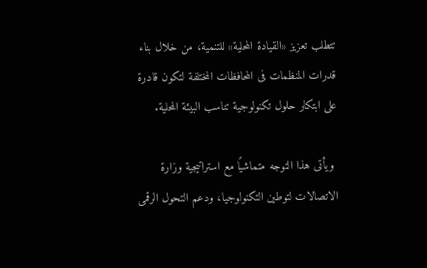تتطلب تعزيز «القيادة المحلية» للتنمية، من خلال بناء قدرات المنظمات فى المحافظات المختلفة لتكون قادرة على ابتكار حلول تكنولوجية تناسب البيئة المحلية.

 ويأتى هذا التوجه متماشيًا مع استراتيجية وزارة الاتصالات لتوطين التكنولوجيا، ودعم التحول الرقمى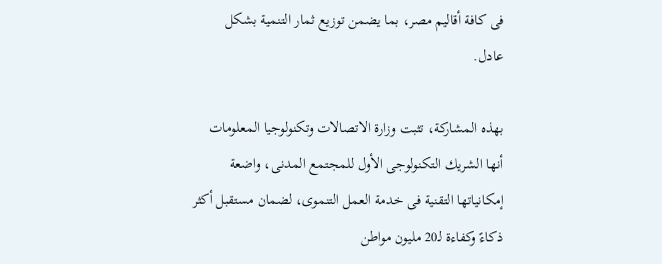فى كافة أقاليم مصر، بما يضمن توزيع ثمار التنمية بشكل عادل.

بهذه المشاركة، تثبت وزارة الاتصالات وتكنولوجيا المعلومات أنها الشريك التكنولوجى الأول للمجتمع المدنى، واضعة إمكانياتها التقنية فى خدمة العمل التنموى، لضمان مستقبل أكثر ذكاءً وكفاءة لـ20 مليون مواطن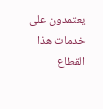يعتمدون على خدمات هذا القطاع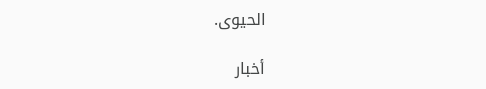الحيوى.

أخبار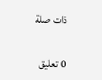ذات صلة

0 تعليق